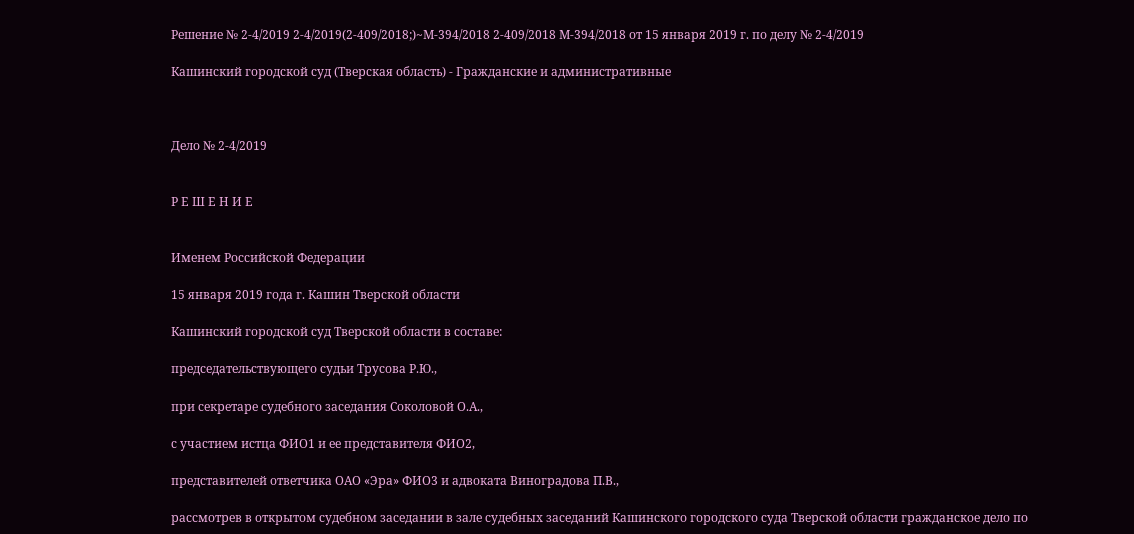Решение № 2-4/2019 2-4/2019(2-409/2018;)~М-394/2018 2-409/2018 М-394/2018 от 15 января 2019 г. по делу № 2-4/2019

Кашинский городской суд (Тверская область) - Гражданские и административные



Дело № 2-4/2019


Р Е Ш Е Н И Е


Именем Российской Федерации

15 января 2019 года г. Кашин Тверской области

Кашинский городской суд Тверской области в составе:

председательствующего судьи Трусова Р.Ю.,

при секретаре судебного заседания Соколовой О.А.,

с участием истца ФИО1 и ее представителя ФИО2,

представителей ответчика ОАО «Эра» ФИО3 и адвоката Виноградова П.В.,

рассмотрев в открытом судебном заседании в зале судебных заседаний Кашинского городского суда Тверской области гражданское дело по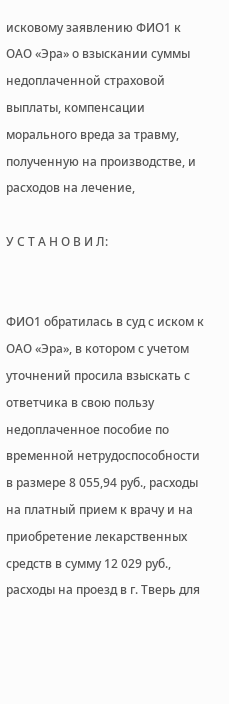исковому заявлению ФИО1 к ОАО «Эра» о взыскании суммы недоплаченной страховой выплаты, компенсации морального вреда за травму, полученную на производстве, и расходов на лечение,

У С Т А Н О В И Л:


ФИО1 обратилась в суд с иском к ОАО «Эра», в котором с учетом уточнений просила взыскать с ответчика в свою пользу недоплаченное пособие по временной нетрудоспособности в размере 8 055,94 руб., расходы на платный прием к врачу и на приобретение лекарственных средств в сумму 12 029 руб., расходы на проезд в г. Тверь для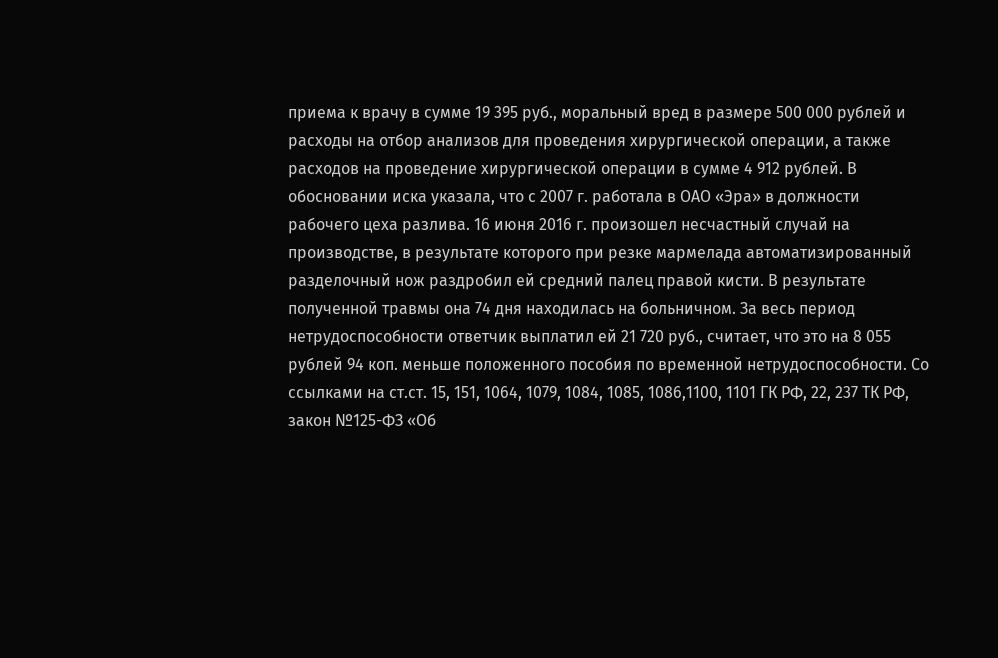приема к врачу в сумме 19 395 руб., моральный вред в размере 500 000 рублей и расходы на отбор анализов для проведения хирургической операции, а также расходов на проведение хирургической операции в сумме 4 912 рублей. В обосновании иска указала, что с 2007 г. работала в ОАО «Эра» в должности рабочего цеха разлива. 16 июня 2016 г. произошел несчастный случай на производстве, в результате которого при резке мармелада автоматизированный разделочный нож раздробил ей средний палец правой кисти. В результате полученной травмы она 74 дня находилась на больничном. За весь период нетрудоспособности ответчик выплатил ей 21 720 руб., считает, что это на 8 055 рублей 94 коп. меньше положенного пособия по временной нетрудоспособности. Со ссылками на ст.ст. 15, 151, 1064, 1079, 1084, 1085, 1086,1100, 1101 ГК РФ, 22, 237 ТК РФ, закон №125-ФЗ «Об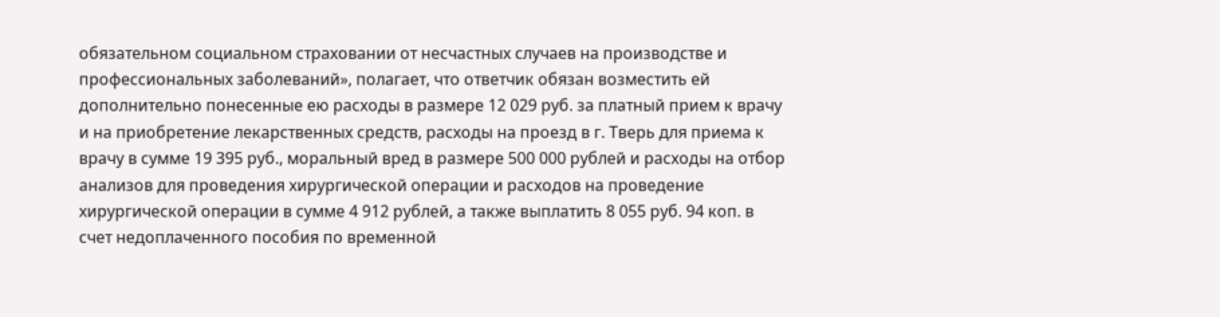обязательном социальном страховании от несчастных случаев на производстве и профессиональных заболеваний», полагает, что ответчик обязан возместить ей дополнительно понесенные ею расходы в размере 12 029 руб. за платный прием к врачу и на приобретение лекарственных средств, расходы на проезд в г. Тверь для приема к врачу в сумме 19 395 руб., моральный вред в размере 500 000 рублей и расходы на отбор анализов для проведения хирургической операции и расходов на проведение хирургической операции в сумме 4 912 рублей, а также выплатить 8 055 руб. 94 коп. в счет недоплаченного пособия по временной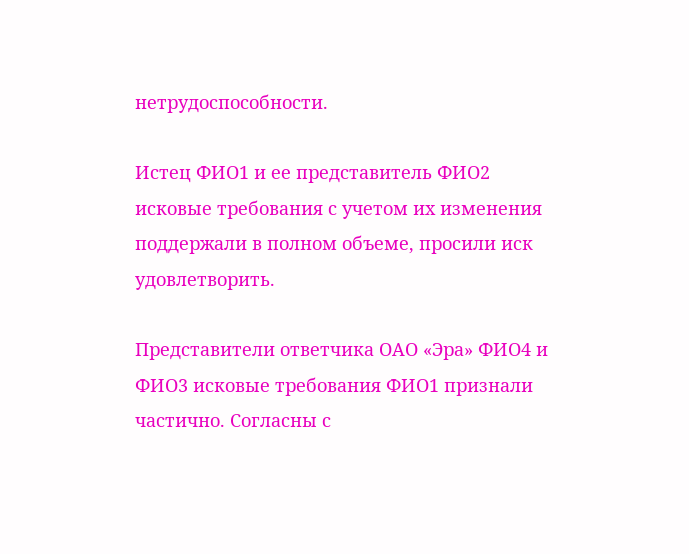нетрудоспособности.

Истец ФИО1 и ее представитель ФИО2 исковые требования с учетом их изменения поддержали в полном объеме, просили иск удовлетворить.

Представители ответчика ОАО «Эра» ФИО4 и ФИО3 исковые требования ФИО1 признали частично. Согласны с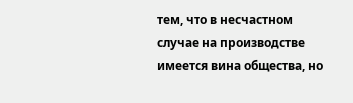тем, что в несчастном случае на производстве имеется вина общества, но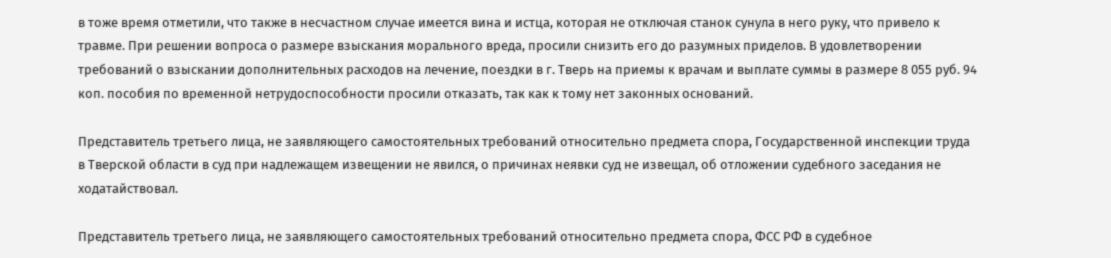в тоже время отметили, что также в несчастном случае имеется вина и истца, которая не отключая станок сунула в него руку, что привело к травме. При решении вопроса о размере взыскания морального вреда, просили снизить его до разумных приделов. В удовлетворении требований о взыскании дополнительных расходов на лечение, поездки в г. Тверь на приемы к врачам и выплате суммы в размере 8 055 руб. 94 коп. пособия по временной нетрудоспособности просили отказать, так как к тому нет законных оснований.

Представитель третьего лица, не заявляющего самостоятельных требований относительно предмета спора, Государственной инспекции труда в Тверской области в суд при надлежащем извещении не явился, о причинах неявки суд не извещал, об отложении судебного заседания не ходатайствовал.

Представитель третьего лица, не заявляющего самостоятельных требований относительно предмета спора, ФСС РФ в судебное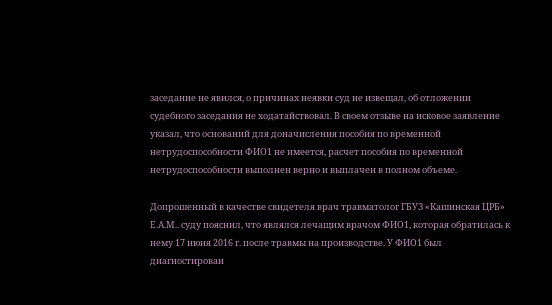заседание не явился, о причинах неявки суд не извещал, об отложении судебного заседания не ходатайствовал. В своем отзыве на исковое заявление указал, что оснований для доначисления пособия по временной нетрудоспособности ФИО1 не имеется, расчет пособия по временной нетрудоспособности выполнен верно и выплачен в полном объеме.

Допрошенный в качестве свидетеля врач травматолог ГБУЗ «Кашинская ЦРБ» Е.А.М.. суду пояснил, что являлся лечащим врачом ФИО1, которая обратилась к нему 17 июня 2016 г. после травмы на производстве. У ФИО1 был диагностирован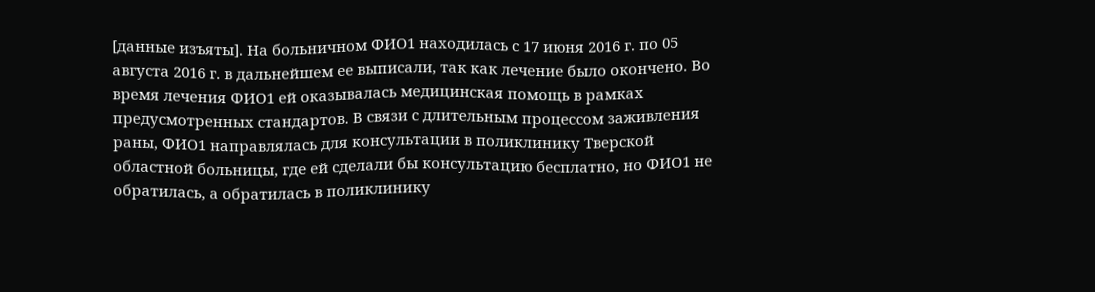[данные изъяты]. На больничном ФИО1 находилась с 17 июня 2016 г. по 05 августа 2016 г. в дальнейшем ее выписали, так как лечение было окончено. Во время лечения ФИО1 ей оказывалась медицинская помощь в рамках предусмотренных стандартов. В связи с длительным процессом заживления раны, ФИО1 направлялась для консультации в поликлинику Тверской областной больницы, где ей сделали бы консультацию бесплатно, но ФИО1 не обратилась, а обратилась в поликлинику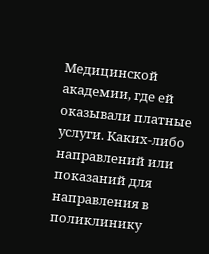Медицинской академии, где ей оказывали платные услуги. Каких-либо направлений или показаний для направления в поликлинику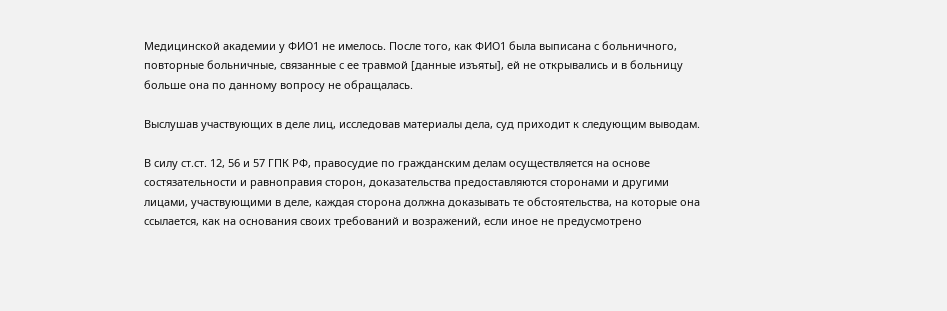Медицинской академии у ФИО1 не имелось. После того, как ФИО1 была выписана с больничного, повторные больничные, связанные с ее травмой [данные изъяты], ей не открывались и в больницу больше она по данному вопросу не обращалась.

Выслушав участвующих в деле лиц, исследовав материалы дела, суд приходит к следующим выводам.

В силу ст.ст. 12, 56 и 57 ГПК РФ, правосудие по гражданским делам осуществляется на основе состязательности и равноправия сторон, доказательства предоставляются сторонами и другими лицами, участвующими в деле, каждая сторона должна доказывать те обстоятельства, на которые она ссылается, как на основания своих требований и возражений, если иное не предусмотрено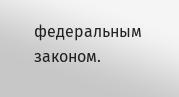федеральным законом.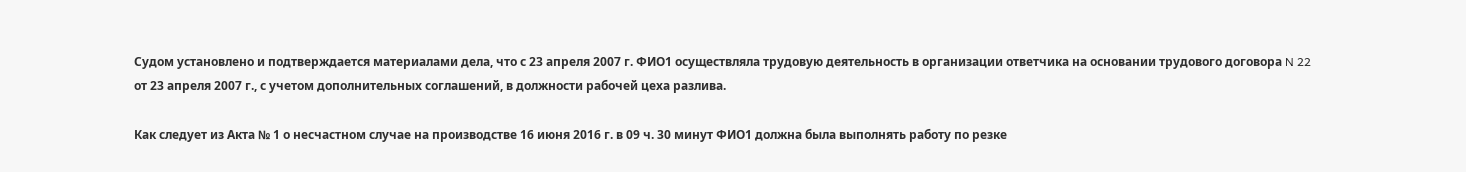Судом установлено и подтверждается материалами дела, что с 23 апреля 2007 г. ФИО1 осуществляла трудовую деятельность в организации ответчика на основании трудового договора N 22 от 23 апреля 2007 г., с учетом дополнительных соглашений, в должности рабочей цеха разлива.

Как следует из Акта № 1 о несчастном случае на производстве 16 июня 2016 г. в 09 ч. 30 минут ФИО1 должна была выполнять работу по резке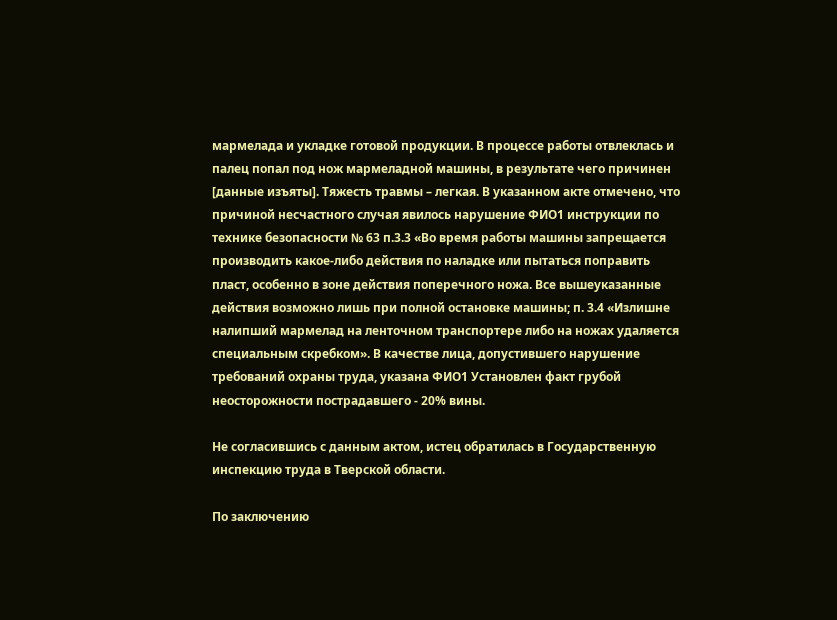мармелада и укладке готовой продукции. В процессе работы отвлеклась и палец попал под нож мармеладной машины, в результате чего причинен [данные изъяты]. Тяжесть травмы – легкая. В указанном акте отмечено, что причиной несчастного случая явилось нарушение ФИО1 инструкции по технике безопасности № 63 п.3.3 «Во время работы машины запрещается производить какое-либо действия по наладке или пытаться поправить пласт, особенно в зоне действия поперечного ножа. Все вышеуказанные действия возможно лишь при полной остановке машины; п. 3.4 «Излишне налипший мармелад на ленточном транспортере либо на ножах удаляется специальным скребком». В качестве лица, допустившего нарушение требований охраны труда, указана ФИО1 Установлен факт грубой неосторожности пострадавшего - 20% вины.

Не согласившись с данным актом, истец обратилась в Государственную инспекцию труда в Тверской области.

По заключению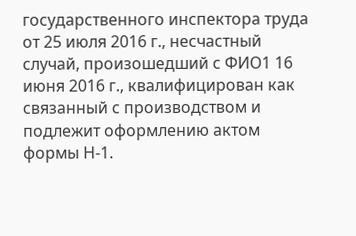государственного инспектора труда от 25 июля 2016 г., несчастный случай, произошедший с ФИО1 16 июня 2016 г., квалифицирован как связанный с производством и подлежит оформлению актом формы Н-1.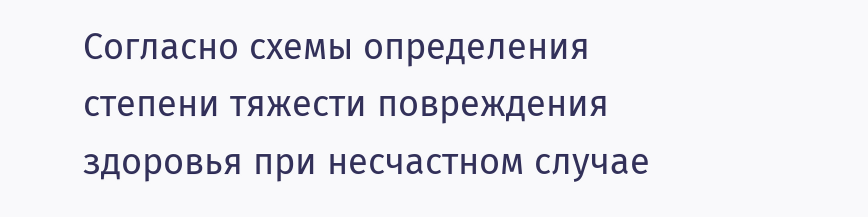Согласно схемы определения степени тяжести повреждения здоровья при несчастном случае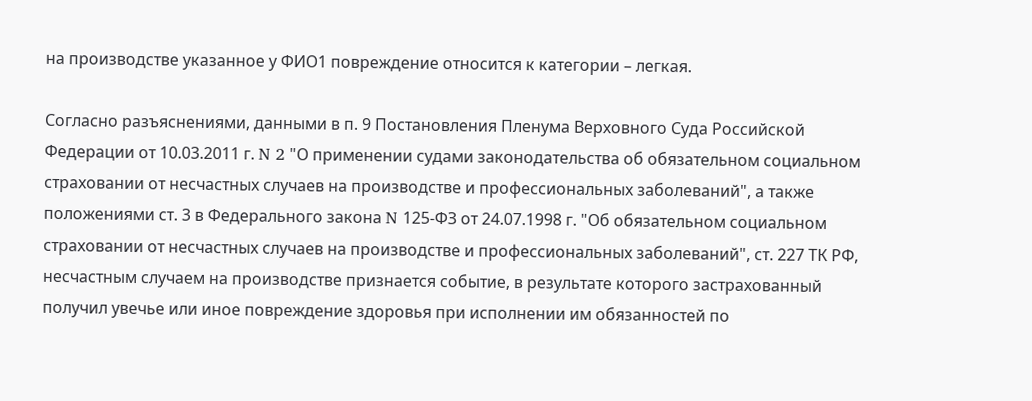на производстве указанное у ФИО1 повреждение относится к категории – легкая.

Согласно разъяснениями, данными в п. 9 Постановления Пленума Верховного Суда Российской Федерации от 10.03.2011 г. N 2 "О применении судами законодательства об обязательном социальном страховании от несчастных случаев на производстве и профессиональных заболеваний", а также положениями ст. 3 в Федерального закона N 125-ФЗ от 24.07.1998 г. "Об обязательном социальном страховании от несчастных случаев на производстве и профессиональных заболеваний", ст. 227 ТК РФ, несчастным случаем на производстве признается событие, в результате которого застрахованный получил увечье или иное повреждение здоровья при исполнении им обязанностей по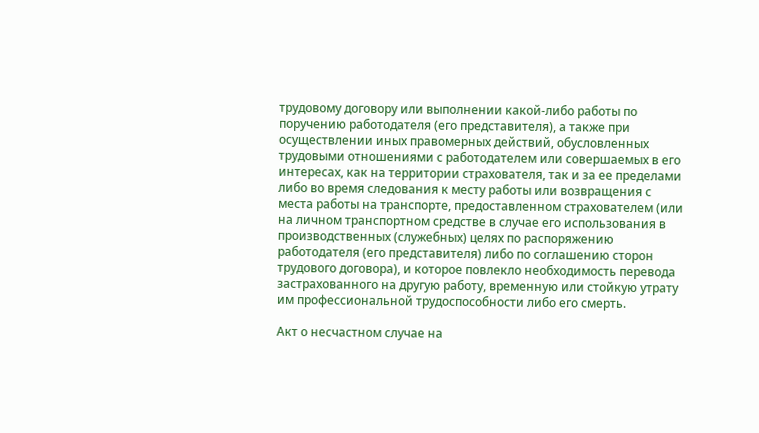трудовому договору или выполнении какой-либо работы по поручению работодателя (его представителя), а также при осуществлении иных правомерных действий, обусловленных трудовыми отношениями с работодателем или совершаемых в его интересах, как на территории страхователя, так и за ее пределами либо во время следования к месту работы или возвращения с места работы на транспорте, предоставленном страхователем (или на личном транспортном средстве в случае его использования в производственных (служебных) целях по распоряжению работодателя (его представителя) либо по соглашению сторон трудового договора), и которое повлекло необходимость перевода застрахованного на другую работу, временную или стойкую утрату им профессиональной трудоспособности либо его смерть.

Акт о несчастном случае на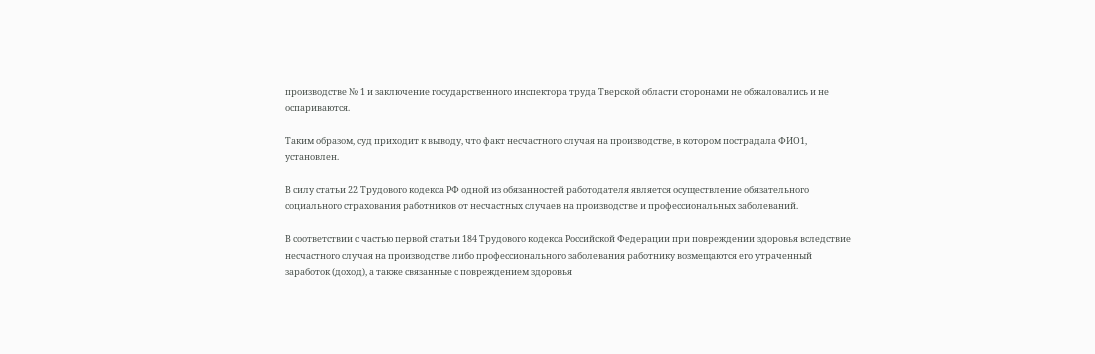производстве № 1 и заключение государственного инспектора труда Тверской области сторонами не обжаловались и не оспариваются.

Таким образом, суд приходит к выводу, что факт несчастного случая на производстве, в котором пострадала ФИО1, установлен.

В силу статьи 22 Трудового кодекса РФ одной из обязанностей работодателя является осуществление обязательного социального страхования работников от несчастных случаев на производстве и профессиональных заболеваний.

В соответствии с частью первой статьи 184 Трудового кодекса Российской Федерации при повреждении здоровья вследствие несчастного случая на производстве либо профессионального заболевания работнику возмещаются его утраченный заработок (доход), а также связанные с повреждением здоровья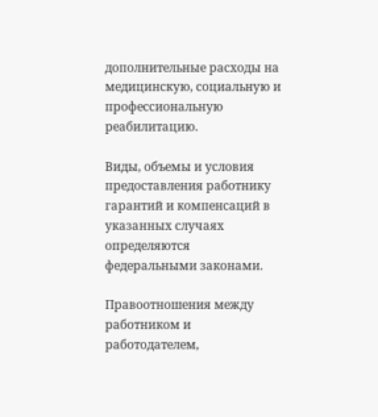дополнительные расходы на медицинскую, социальную и профессиональную реабилитацию.

Виды, объемы и условия предоставления работнику гарантий и компенсаций в указанных случаях определяются федеральными законами.

Правоотношения между работником и работодателем,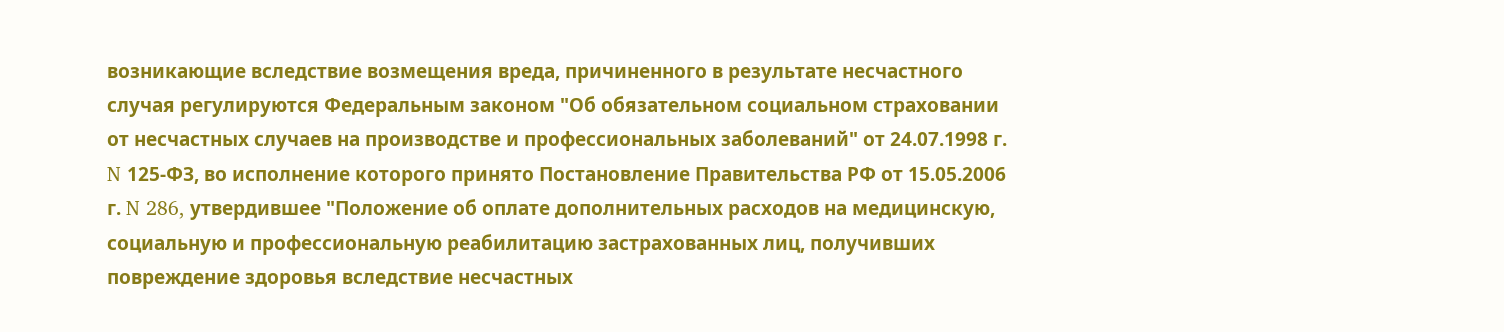возникающие вследствие возмещения вреда, причиненного в результате несчастного случая регулируются Федеральным законом "Об обязательном социальном страховании от несчастных случаев на производстве и профессиональных заболеваний" от 24.07.1998 г. N 125-ФЗ, во исполнение которого принято Постановление Правительства РФ от 15.05.2006 г. N 286, утвердившее "Положение об оплате дополнительных расходов на медицинскую, социальную и профессиональную реабилитацию застрахованных лиц, получивших повреждение здоровья вследствие несчастных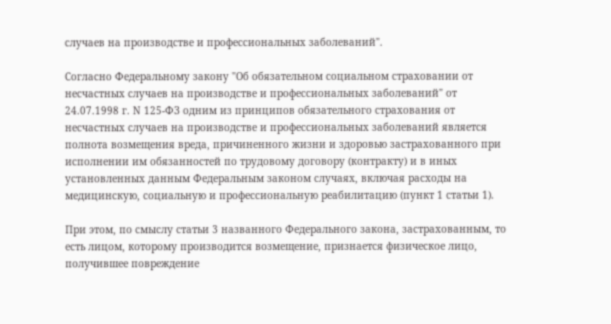случаев на производстве и профессиональных заболеваний".

Согласно Федеральному закону "Об обязательном социальном страховании от несчастных случаев на производстве и профессиональных заболеваний" от 24.07.1998 г. N 125-ФЗ одним из принципов обязательного страхования от несчастных случаев на производстве и профессиональных заболеваний является полнота возмещения вреда, причиненного жизни и здоровью застрахованного при исполнении им обязанностей по трудовому договору (контракту) и в иных установленных данным Федеральным законом случаях, включая расходы на медицинскую, социальную и профессиональную реабилитацию (пункт 1 статьи 1).

При этом, по смыслу статьи 3 названного Федерального закона, застрахованным, то есть лицом, которому производится возмещение, признается физическое лицо, получившее повреждение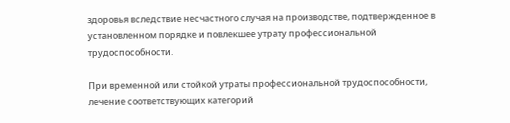здоровья вследствие несчастного случая на производстве, подтвержденное в установленном порядке и повлекшее утрату профессиональной трудоспособности.

При временной или стойкой утраты профессиональной трудоспособности, лечение соответствующих категорий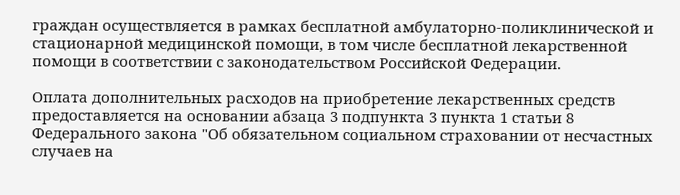граждан осуществляется в рамках бесплатной амбулаторно-поликлинической и стационарной медицинской помощи, в том числе бесплатной лекарственной помощи в соответствии с законодательством Российской Федерации.

Оплата дополнительных расходов на приобретение лекарственных средств предоставляется на основании абзаца 3 подпункта 3 пункта 1 статьи 8 Федерального закона "Об обязательном социальном страховании от несчастных случаев на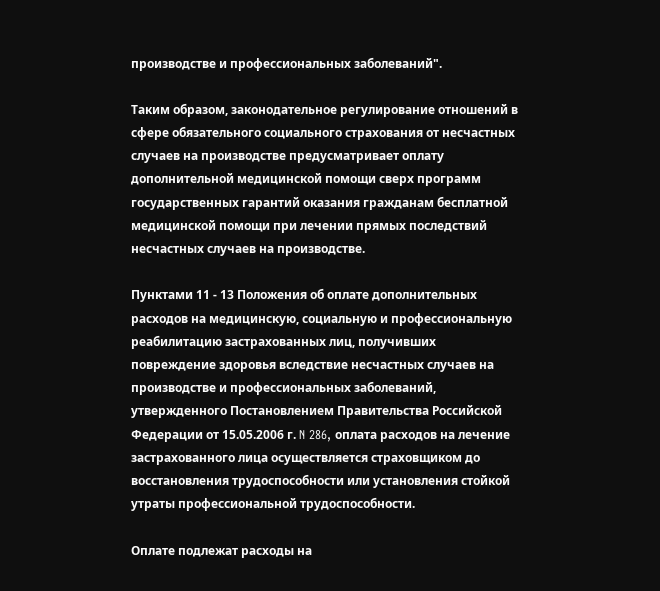производстве и профессиональных заболеваний".

Таким образом, законодательное регулирование отношений в сфере обязательного социального страхования от несчастных случаев на производстве предусматривает оплату дополнительной медицинской помощи сверх программ государственных гарантий оказания гражданам бесплатной медицинской помощи при лечении прямых последствий несчастных случаев на производстве.

Пунктами 11 - 13 Положения об оплате дополнительных расходов на медицинскую, социальную и профессиональную реабилитацию застрахованных лиц, получивших повреждение здоровья вследствие несчастных случаев на производстве и профессиональных заболеваний, утвержденного Постановлением Правительства Российской Федерации от 15.05.2006 г. N 286, оплата расходов на лечение застрахованного лица осуществляется страховщиком до восстановления трудоспособности или установления стойкой утраты профессиональной трудоспособности.

Оплате подлежат расходы на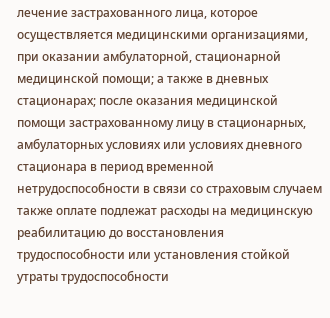лечение застрахованного лица, которое осуществляется медицинскими организациями, при оказании амбулаторной, стационарной медицинской помощи; а также в дневных стационарах; после оказания медицинской помощи застрахованному лицу в стационарных, амбулаторных условиях или условиях дневного стационара в период временной нетрудоспособности в связи со страховым случаем также оплате подлежат расходы на медицинскую реабилитацию до восстановления трудоспособности или установления стойкой утраты трудоспособности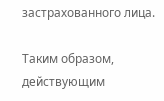застрахованного лица.

Таким образом, действующим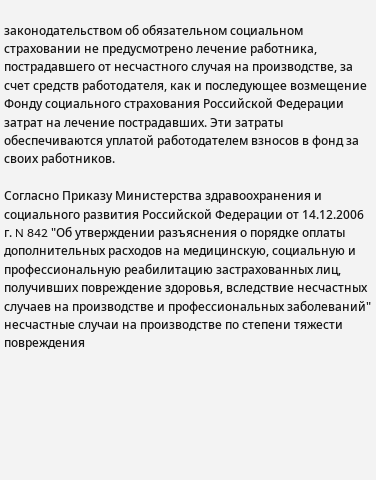законодательством об обязательном социальном страховании не предусмотрено лечение работника, пострадавшего от несчастного случая на производстве, за счет средств работодателя, как и последующее возмещение Фонду социального страхования Российской Федерации затрат на лечение пострадавших. Эти затраты обеспечиваются уплатой работодателем взносов в фонд за своих работников.

Согласно Приказу Министерства здравоохранения и социального развития Российской Федерации от 14.12.2006 г. N 842 "Об утверждении разъяснения о порядке оплаты дополнительных расходов на медицинскую, социальную и профессиональную реабилитацию застрахованных лиц, получивших повреждение здоровья, вследствие несчастных случаев на производстве и профессиональных заболеваний" несчастные случаи на производстве по степени тяжести повреждения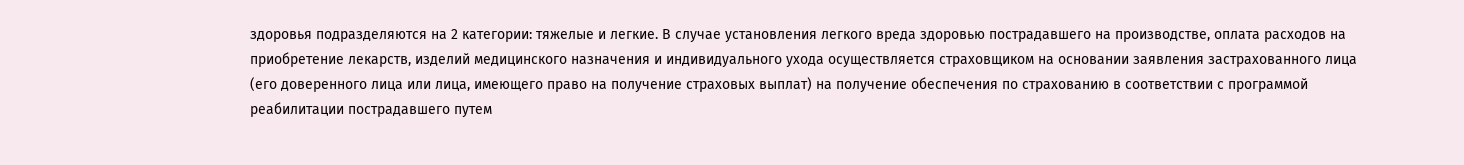здоровья подразделяются на 2 категории: тяжелые и легкие. В случае установления легкого вреда здоровью пострадавшего на производстве, оплата расходов на приобретение лекарств, изделий медицинского назначения и индивидуального ухода осуществляется страховщиком на основании заявления застрахованного лица (его доверенного лица или лица, имеющего право на получение страховых выплат) на получение обеспечения по страхованию в соответствии с программой реабилитации пострадавшего путем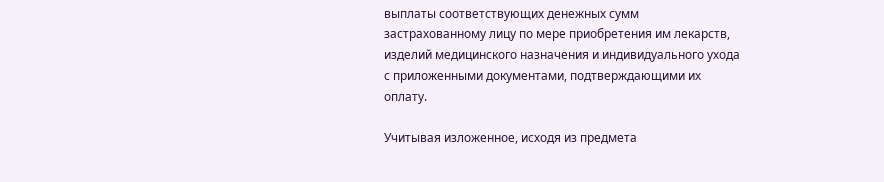выплаты соответствующих денежных сумм застрахованному лицу по мере приобретения им лекарств, изделий медицинского назначения и индивидуального ухода с приложенными документами, подтверждающими их оплату.

Учитывая изложенное, исходя из предмета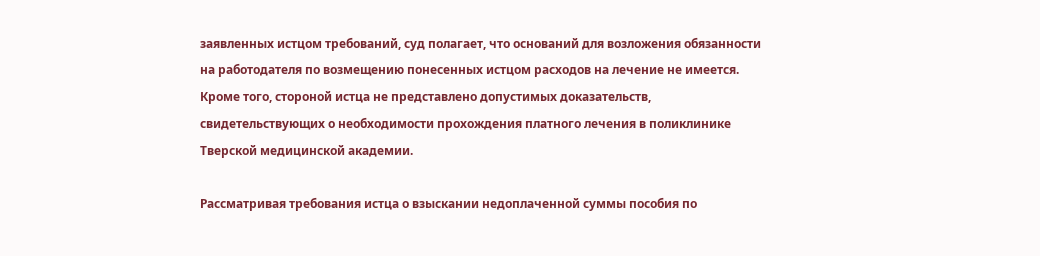заявленных истцом требований, суд полагает, что оснований для возложения обязанности на работодателя по возмещению понесенных истцом расходов на лечение не имеется. Кроме того, стороной истца не представлено допустимых доказательств, свидетельствующих о необходимости прохождения платного лечения в поликлинике Тверской медицинской академии.

Рассматривая требования истца о взыскании недоплаченной суммы пособия по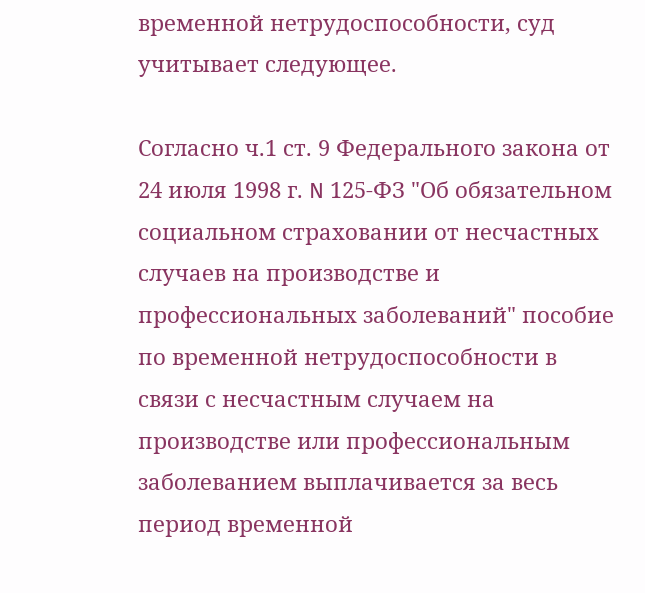временной нетрудоспособности, суд учитывает следующее.

Согласно ч.1 ст. 9 Федерального закона от 24 июля 1998 г. N 125-ФЗ "Об обязательном социальном страховании от несчастных случаев на производстве и профессиональных заболеваний" пособие по временной нетрудоспособности в связи с несчастным случаем на производстве или профессиональным заболеванием выплачивается за весь период временной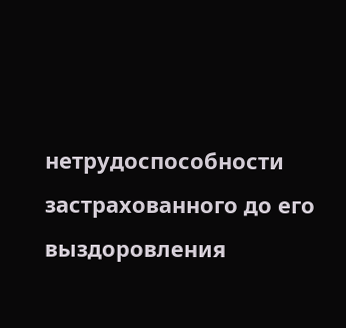нетрудоспособности застрахованного до его выздоровления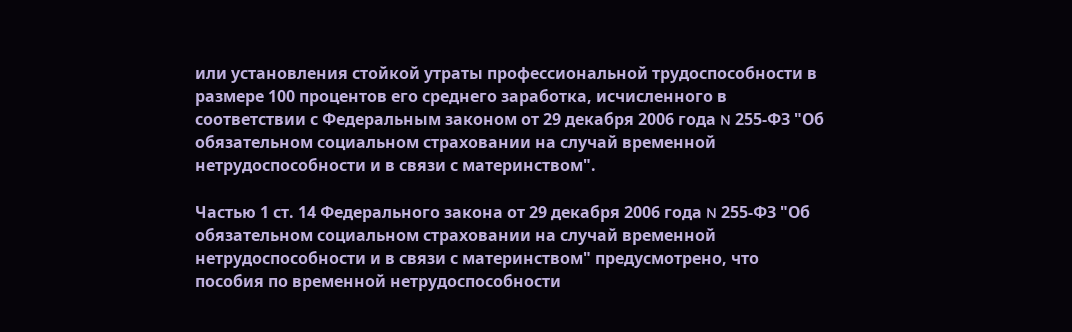или установления стойкой утраты профессиональной трудоспособности в размере 100 процентов его среднего заработка, исчисленного в соответствии с Федеральным законом от 29 декабря 2006 года N 255-ФЗ "Об обязательном социальном страховании на случай временной нетрудоспособности и в связи с материнством".

Частью 1 ст. 14 Федерального закона от 29 декабря 2006 года N 255-ФЗ "Об обязательном социальном страховании на случай временной нетрудоспособности и в связи с материнством" предусмотрено, что пособия по временной нетрудоспособности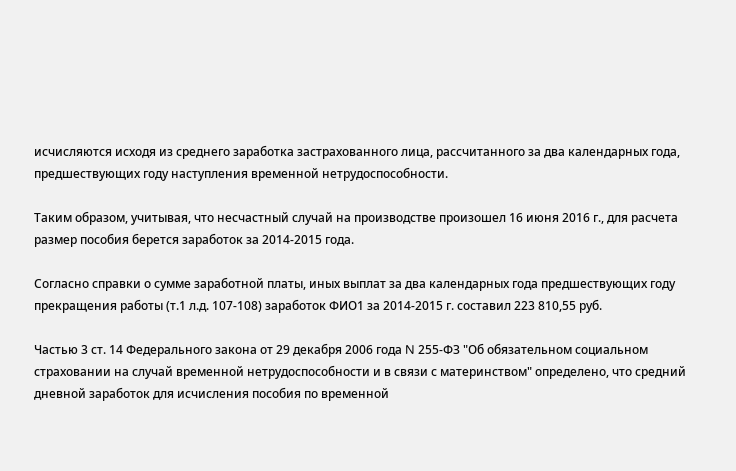исчисляются исходя из среднего заработка застрахованного лица, рассчитанного за два календарных года, предшествующих году наступления временной нетрудоспособности.

Таким образом, учитывая, что несчастный случай на производстве произошел 16 июня 2016 г., для расчета размер пособия берется заработок за 2014-2015 года.

Согласно справки о сумме заработной платы, иных выплат за два календарных года предшествующих году прекращения работы (т.1 л.д. 107-108) заработок ФИО1 за 2014-2015 г. составил 223 810,55 руб.

Частью 3 ст. 14 Федерального закона от 29 декабря 2006 года N 255-ФЗ "Об обязательном социальном страховании на случай временной нетрудоспособности и в связи с материнством" определено, что средний дневной заработок для исчисления пособия по временной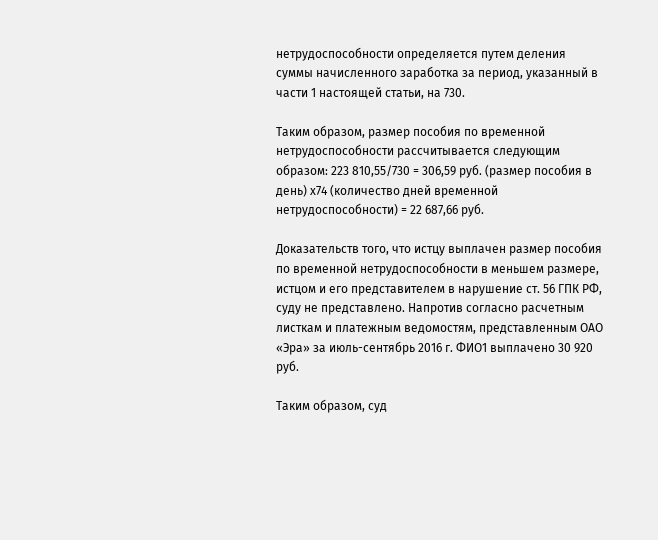нетрудоспособности определяется путем деления суммы начисленного заработка за период, указанный в части 1 настоящей статьи, на 730.

Таким образом, размер пособия по временной нетрудоспособности рассчитывается следующим образом: 223 810,55/730 = 306,59 руб. (размер пособия в день) х74 (количество дней временной нетрудоспособности) = 22 687,66 руб.

Доказательств того, что истцу выплачен размер пособия по временной нетрудоспособности в меньшем размере, истцом и его представителем в нарушение ст. 56 ГПК РФ, суду не представлено. Напротив согласно расчетным листкам и платежным ведомостям, представленным ОАО «Эра» за июль-сентябрь 2016 г. ФИО1 выплачено 30 920 руб.

Таким образом, суд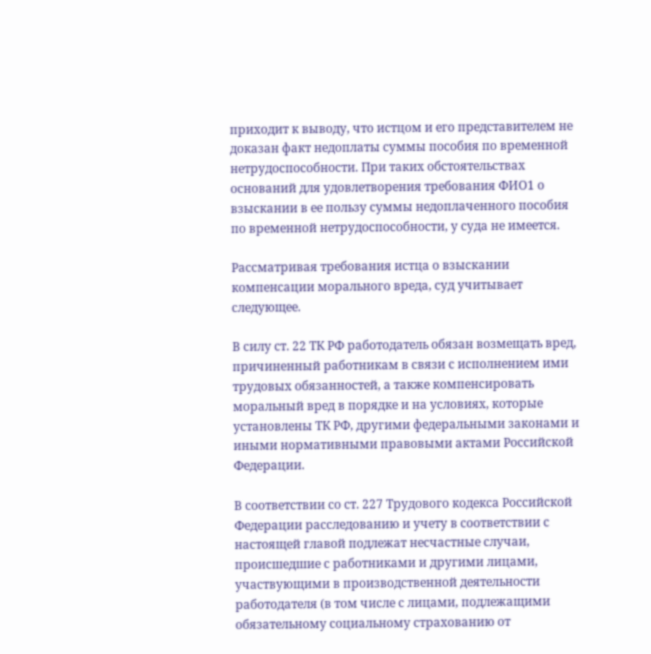приходит к выводу, что истцом и его представителем не доказан факт недоплаты суммы пособия по временной нетрудоспособности. При таких обстоятельствах оснований для удовлетворения требования ФИО1 о взыскании в ее пользу суммы недоплаченного пособия по временной нетрудоспособности, у суда не имеется.

Рассматривая требования истца о взыскании компенсации морального вреда, суд учитывает следующее.

В силу ст. 22 ТК РФ работодатель обязан возмещать вред, причиненный работникам в связи с исполнением ими трудовых обязанностей, а также компенсировать моральный вред в порядке и на условиях, которые установлены ТК РФ, другими федеральными законами и иными нормативными правовыми актами Российской Федерации.

В соответствии со ст. 227 Трудового кодекса Российской Федерации расследованию и учету в соответствии с настоящей главой подлежат несчастные случаи, происшедшие с работниками и другими лицами, участвующими в производственной деятельности работодателя (в том числе с лицами, подлежащими обязательному социальному страхованию от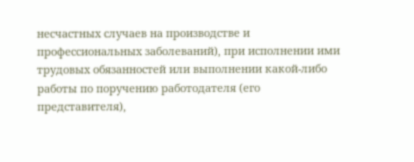несчастных случаев на производстве и профессиональных заболеваний), при исполнении ими трудовых обязанностей или выполнении какой-либо работы по поручению работодателя (его представителя),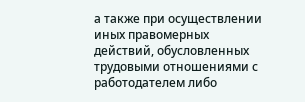а также при осуществлении иных правомерных действий, обусловленных трудовыми отношениями с работодателем либо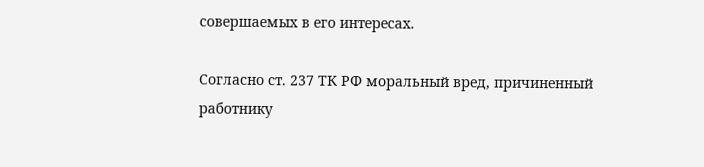совершаемых в его интересах.

Согласно ст. 237 ТК РФ моральный вред, причиненный работнику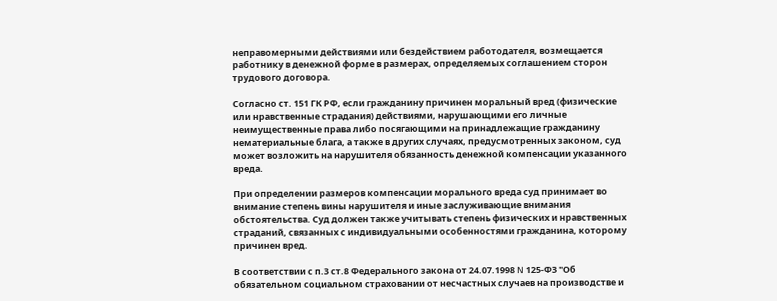неправомерными действиями или бездействием работодателя, возмещается работнику в денежной форме в размерах, определяемых соглашением сторон трудового договора.

Согласно ст. 151 ГК РФ, если гражданину причинен моральный вред (физические или нравственные страдания) действиями, нарушающими его личные неимущественные права либо посягающими на принадлежащие гражданину нематериальные блага, а также в других случаях, предусмотренных законом, суд может возложить на нарушителя обязанность денежной компенсации указанного вреда.

При определении размеров компенсации морального вреда суд принимает во внимание степень вины нарушителя и иные заслуживающие внимания обстоятельства. Суд должен также учитывать степень физических и нравственных страданий, связанных с индивидуальными особенностями гражданина, которому причинен вред.

В соответствии с п.3 ст.8 Федерального закона от 24.07.1998 N 125-ФЗ "Об обязательном социальном страховании от несчастных случаев на производстве и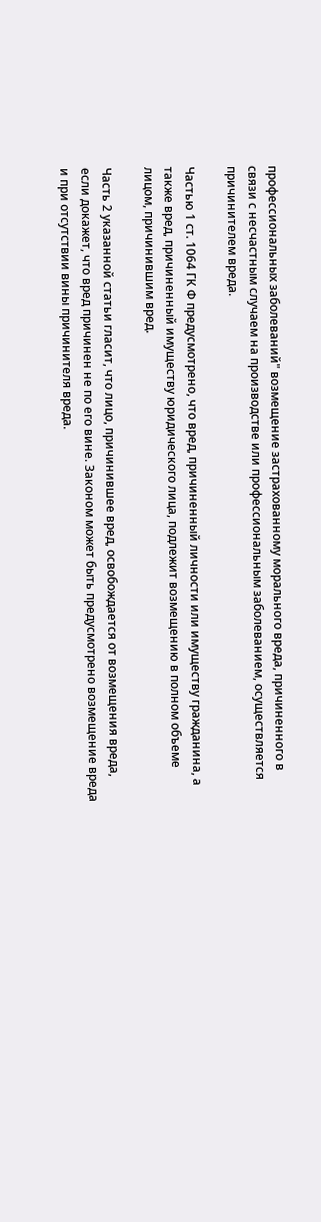профессиональных заболеваний" возмещение застрахованному морального вреда, причиненного в связи с несчастным случаем на производстве или профессиональным заболеванием, осуществляется причинителем вреда.

Частью 1 ст. 1064 ГК Ф предусмотрено, что вред, причиненный личности или имуществу гражданина, а также вред, причиненный имуществу юридического лица, подлежит возмещению в полном объеме лицом, причинившим вред.

Часть 2 указанной статьи гласит, что лицо, причинившее вред, освобождается от возмещения вреда, если докажет, что вред причинен не по его вине. Законом может быть предусмотрено возмещение вреда и при отсутствии вины причинителя вреда.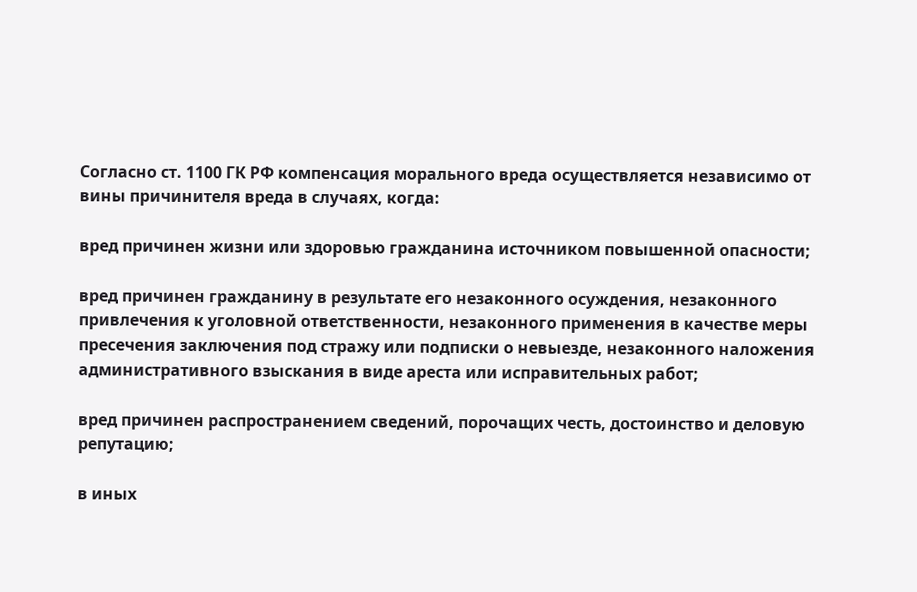Согласно ст. 1100 ГК РФ компенсация морального вреда осуществляется независимо от вины причинителя вреда в случаях, когда:

вред причинен жизни или здоровью гражданина источником повышенной опасности;

вред причинен гражданину в результате его незаконного осуждения, незаконного привлечения к уголовной ответственности, незаконного применения в качестве меры пресечения заключения под стражу или подписки о невыезде, незаконного наложения административного взыскания в виде ареста или исправительных работ;

вред причинен распространением сведений, порочащих честь, достоинство и деловую репутацию;

в иных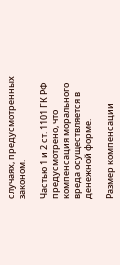случаях, предусмотренных законом.

Частью 1 и 2 ст. 1101 ГК РФ предусмотрено, что компенсация морального вреда осуществляется в денежной форме.

Размер компенсации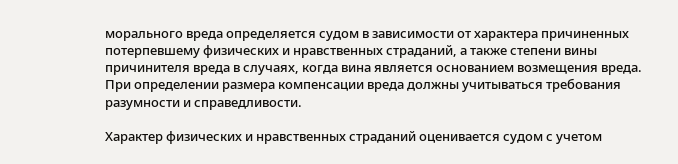морального вреда определяется судом в зависимости от характера причиненных потерпевшему физических и нравственных страданий, а также степени вины причинителя вреда в случаях, когда вина является основанием возмещения вреда. При определении размера компенсации вреда должны учитываться требования разумности и справедливости.

Характер физических и нравственных страданий оценивается судом с учетом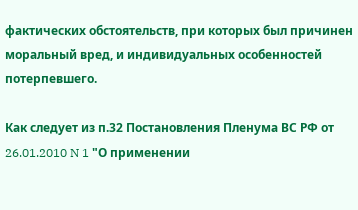фактических обстоятельств, при которых был причинен моральный вред, и индивидуальных особенностей потерпевшего.

Как следует из п.32 Постановления Пленума ВС РФ от 26.01.2010 N 1 "О применении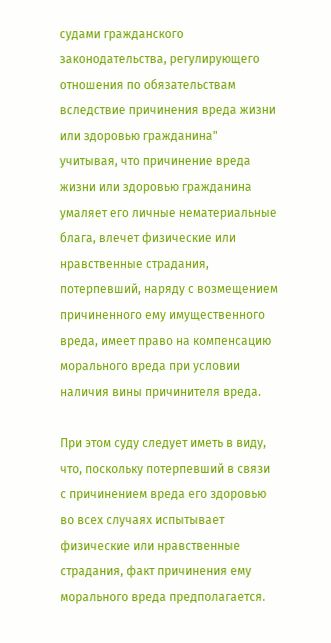судами гражданского законодательства, регулирующего отношения по обязательствам вследствие причинения вреда жизни или здоровью гражданина" учитывая, что причинение вреда жизни или здоровью гражданина умаляет его личные нематериальные блага, влечет физические или нравственные страдания, потерпевший, наряду с возмещением причиненного ему имущественного вреда, имеет право на компенсацию морального вреда при условии наличия вины причинителя вреда.

При этом суду следует иметь в виду, что, поскольку потерпевший в связи с причинением вреда его здоровью во всех случаях испытывает физические или нравственные страдания, факт причинения ему морального вреда предполагается.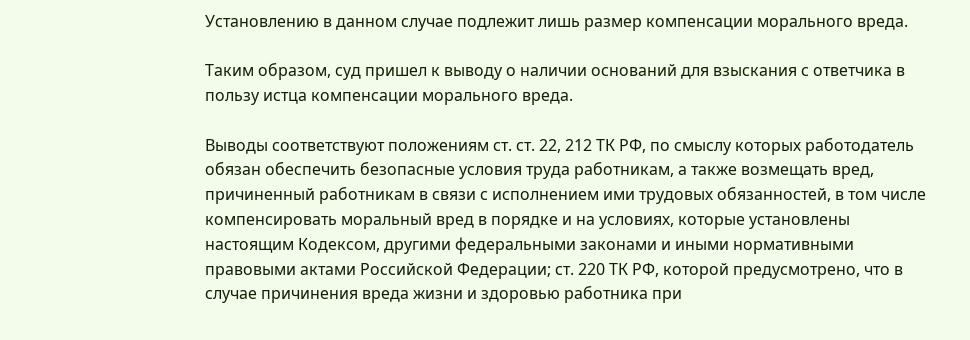Установлению в данном случае подлежит лишь размер компенсации морального вреда.

Таким образом, суд пришел к выводу о наличии оснований для взыскания с ответчика в пользу истца компенсации морального вреда.

Выводы соответствуют положениям ст. ст. 22, 212 ТК РФ, по смыслу которых работодатель обязан обеспечить безопасные условия труда работникам, а также возмещать вред, причиненный работникам в связи с исполнением ими трудовых обязанностей, в том числе компенсировать моральный вред в порядке и на условиях, которые установлены настоящим Кодексом, другими федеральными законами и иными нормативными правовыми актами Российской Федерации; ст. 220 ТК РФ, которой предусмотрено, что в случае причинения вреда жизни и здоровью работника при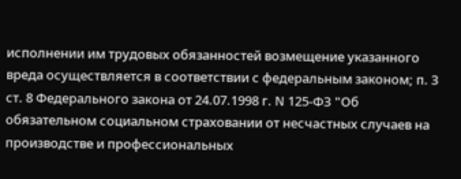исполнении им трудовых обязанностей возмещение указанного вреда осуществляется в соответствии с федеральным законом; п. 3 ст. 8 Федерального закона от 24.07.1998 г. N 125-ФЗ "Об обязательном социальном страховании от несчастных случаев на производстве и профессиональных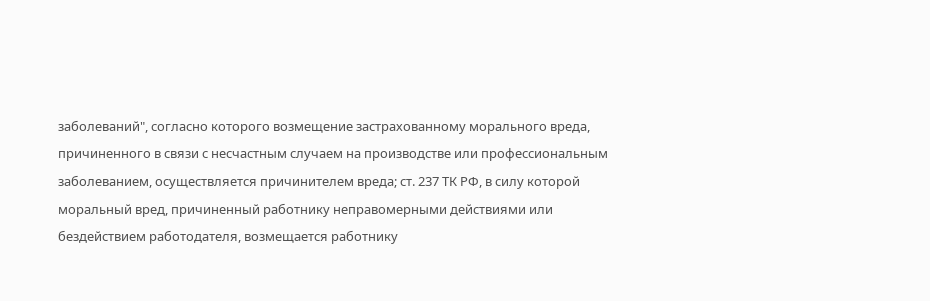заболеваний", согласно которого возмещение застрахованному морального вреда, причиненного в связи с несчастным случаем на производстве или профессиональным заболеванием, осуществляется причинителем вреда; ст. 237 ТК РФ, в силу которой моральный вред, причиненный работнику неправомерными действиями или бездействием работодателя, возмещается работнику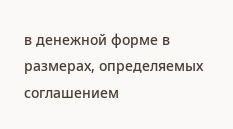в денежной форме в размерах, определяемых соглашением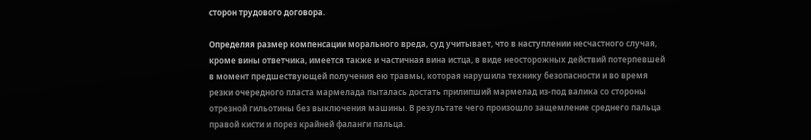сторон трудового договора.

Определяя размер компенсации морального вреда, суд учитывает, что в наступлении несчастного случая, кроме вины ответчика, имеется также и частичная вина истца, в виде неосторожных действий потерпевшей в момент предшествующей получения ею травмы, которая нарушила технику безопасности и во время резки очередного пласта мармелада пыталась достать прилипший мармелад из-под валика со стороны отрезной гильотины без выключения машины. В результате чего произошло защемление среднего пальца правой кисти и порез крайней фаланги пальца.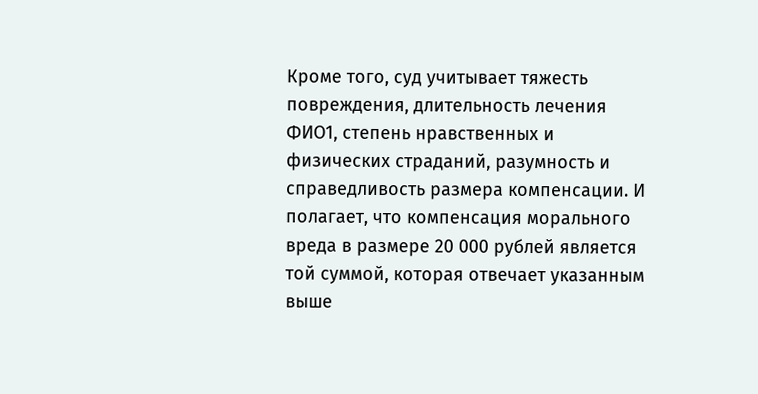Кроме того, суд учитывает тяжесть повреждения, длительность лечения ФИО1, степень нравственных и физических страданий, разумность и справедливость размера компенсации. И полагает, что компенсация морального вреда в размере 20 000 рублей является той суммой, которая отвечает указанным выше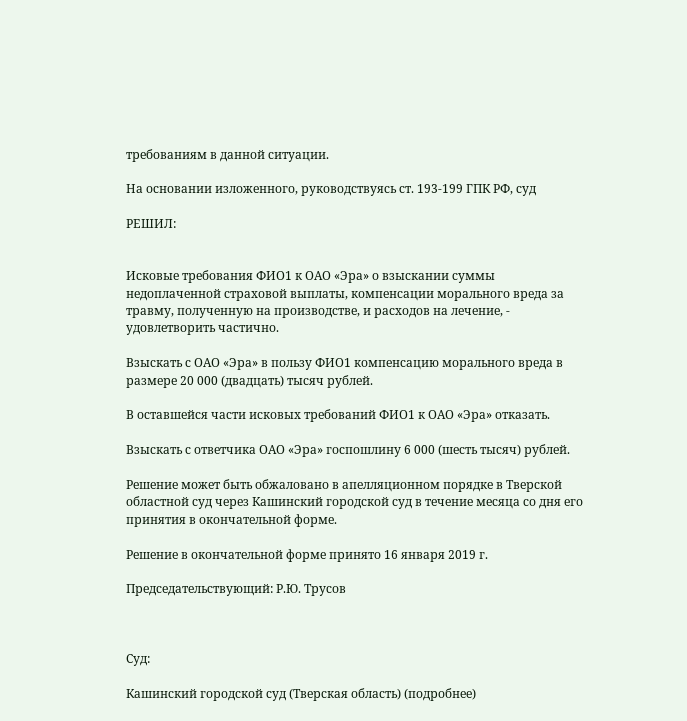требованиям в данной ситуации.

На основании изложенного, руководствуясь ст. 193-199 ГПК РФ, суд

РЕШИЛ:


Исковые требования ФИО1 к ОАО «Эра» о взыскании суммы недоплаченной страховой выплаты, компенсации морального вреда за травму, полученную на производстве, и расходов на лечение, - удовлетворить частично.

Взыскать с ОАО «Эра» в пользу ФИО1 компенсацию морального вреда в размере 20 000 (двадцать) тысяч рублей.

В оставшейся части исковых требований ФИО1 к ОАО «Эра» отказать.

Взыскать с ответчика ОАО «Эра» госпошлину 6 000 (шесть тысяч) рублей.

Решение может быть обжаловано в апелляционном порядке в Тверской областной суд через Кашинский городской суд в течение месяца со дня его принятия в окончательной форме.

Решение в окончательной форме принято 16 января 2019 г.

Председательствующий: Р.Ю. Трусов



Суд:

Кашинский городской суд (Тверская область) (подробнее)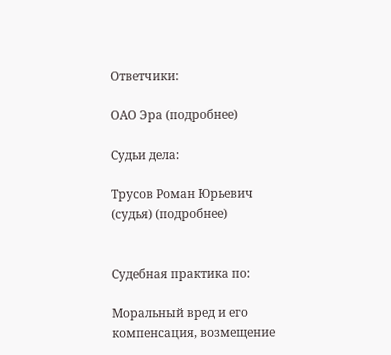Ответчики:

ОАО Эра (подробнее)

Судьи дела:

Трусов Роман Юрьевич (судья) (подробнее)


Судебная практика по:

Моральный вред и его компенсация, возмещение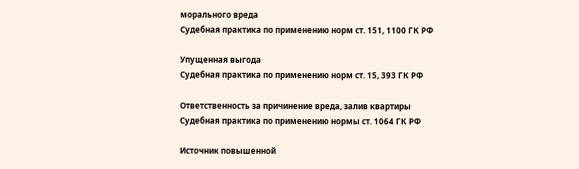морального вреда
Судебная практика по применению норм ст. 151, 1100 ГК РФ

Упущенная выгода
Судебная практика по применению норм ст. 15, 393 ГК РФ

Ответственность за причинение вреда, залив квартиры
Судебная практика по применению нормы ст. 1064 ГК РФ

Источник повышенной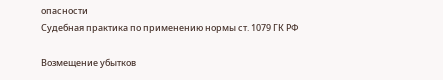опасности
Судебная практика по применению нормы ст. 1079 ГК РФ

Возмещение убытков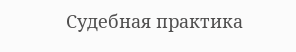Судебная практика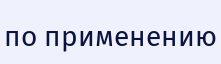по применению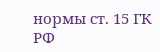нормы ст. 15 ГК РФ